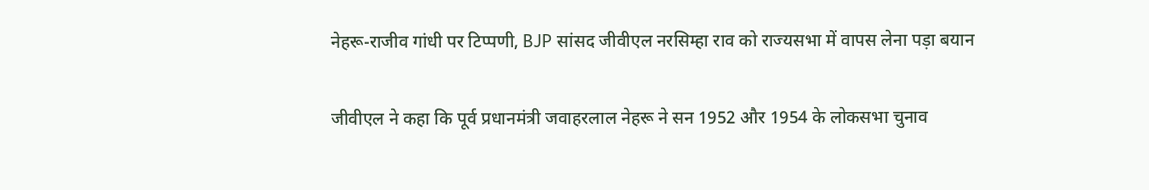नेहरू-राजीव गांधी पर टिप्पणी, BJP सांसद जीवीएल नरसिम्हा राव को राज्यसभा में वापस लेना पड़ा बयान

जीवीएल ने कहा कि पूर्व प्रधानमंत्री जवाहरलाल नेहरू ने सन 1952 और 1954 के लोकसभा चुनाव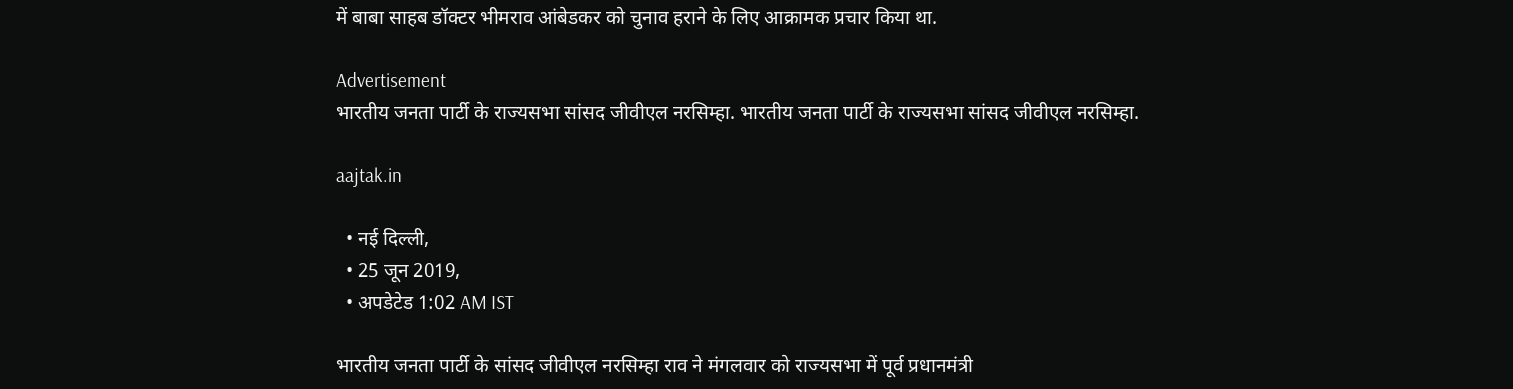में बाबा साहब डॉक्टर भीमराव आंबेडकर को चुनाव हराने के लिए आक्रामक प्रचार किया था.

Advertisement
भारतीय जनता पार्टी के राज्यसभा सांसद जीवीएल नरसिम्हा. भारतीय जनता पार्टी के राज्यसभा सांसद जीवीएल नरसिम्हा.

aajtak.in

  • नई दिल्ली,
  • 25 जून 2019,
  • अपडेटेड 1:02 AM IST

भारतीय जनता पार्टी के सांसद जीवीएल नरसिम्हा राव ने मंगलवार को राज्यसभा में पूर्व प्रधानमंत्री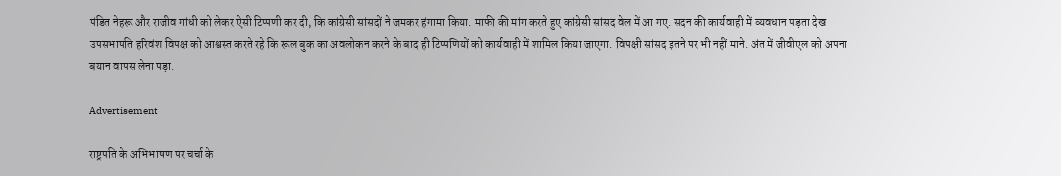पंडित नेहरू और राजीव गांधी को लेकर ऐसी टिप्पणी कर दी, कि कांग्रेसी सांसदों ने जमकर हंगामा किया. माफी की मांग करते हुए कांग्रेसी सांसद वेल में आ गए. सदन की कार्यवाही में व्यवधान पड़ता देख उपसभापति हरिवंश विपक्ष को आश्वस्त करते रहे कि रूल बुक का अवलोकन करने के बाद ही टिप्पणियों को कार्यवाही में शामिल किया जाएगा. विपक्षी सांसद इतने पर भी नहीं माने. अंत में जीवीएल को अपना बयान वापस लेना पड़ा.

Advertisement

राष्ट्रपति के अभिभाषण पर चर्चा के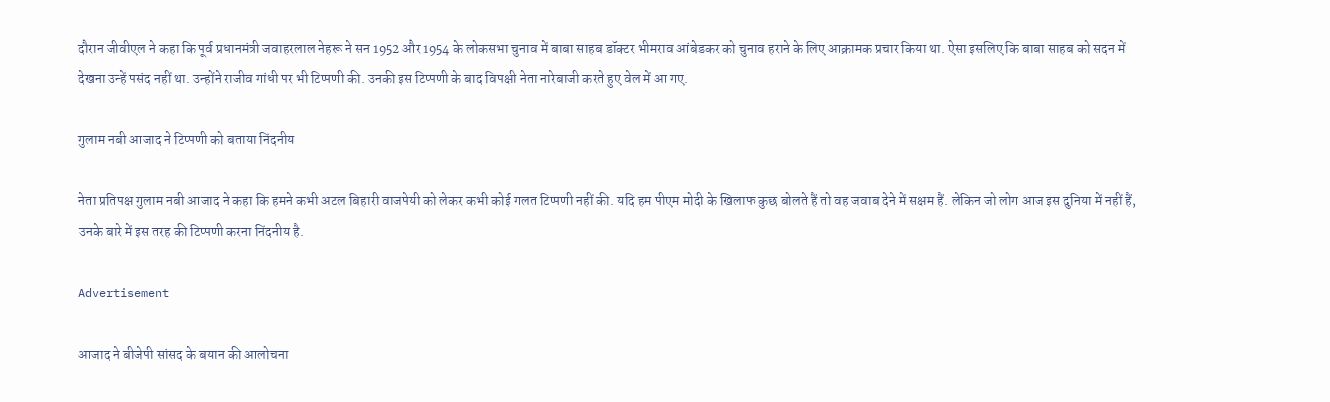दौरान जीवीएल ने कहा कि पूर्व प्रधानमंत्री जवाहरलाल नेहरू ने सन 1952 और 1954 के लोकसभा चुनाव में बाबा साहब डॉक्टर भीमराव आंबेडकर को चुनाव हराने के लिए आक्रामक प्रचार किया था. ऐसा इसलिए कि बाबा साहब को सदन में देखना उन्हें पसंद नहीं था. उन्होंने राजीव गांधी पर भी टिप्पणी की. उनकी इस टिप्पणी के बाद विपक्षी नेता नारेबाजी करते हुए वेल में आ गए.

गुलाम नबी आजाद ने टिप्पणी को बताया निंदनीय

नेता प्रतिपक्ष गुलाम नबी आजाद ने कहा कि हमने कभी अटल बिहारी वाजपेयी को लेकर कभी कोई गलत टिप्पणी नहीं की. यदि हम पीएम मोदी के खिलाफ कुछ बोलते हैं तो वह जवाब देने में सक्षम हैं. लेकिन जो लोग आज इस दुनिया में नहीं हैं, उनके बारे में इस तरह की टिप्पणी करना निंदनीय है.

Advertisement

आजाद ने बीजेपी सांसद के बयान की आलोचना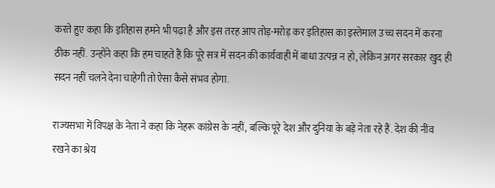करते हुए कहा कि इतिहास हमने भी पढ़ा है और इस तरह आप तोड़-मरोड़ कर इतिहास का इस्तेमाल उच्च सदन में करना ठीक नहीं. उन्होंने कहा कि हम चाहते हैं कि पूरे सत्र में सदन की कार्यवाही में बाधा उत्पन्न न हो, लेकिन अगर सरकार खुद ही सदन नहीं चलने देना चाहेगी तो ऐसा कैसे संभव होगा.

राज्यसभा में विपक्ष के नेता ने कहा कि नेहरू कांग्रेस के नहीं, बल्कि पूरे देश और दुनिया के बड़े नेता रहे हैं. देश की नींव रखने का श्रेय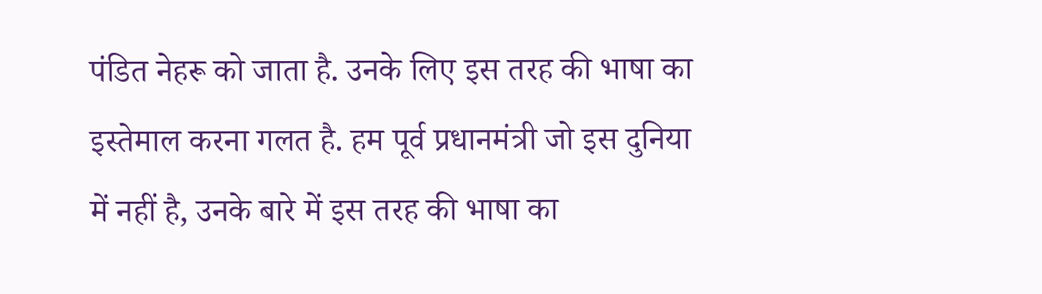पंडित नेहरू को जाता है. उनके लिए इस तरह की भाषा का इस्तेमाल करना गलत है. हम पूर्व प्रधानमंत्री जो इस दुनिया में नहीं है, उनके बारे में इस तरह की भाषा का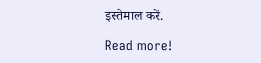इस्तेमाल करें.

Read more!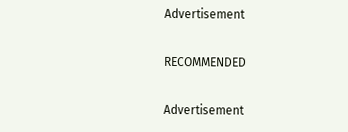Advertisement

RECOMMENDED

Advertisement